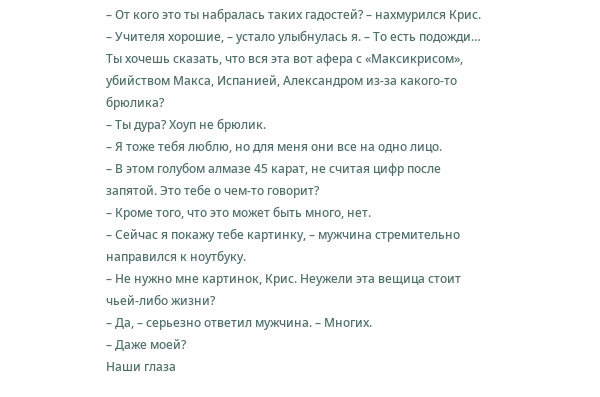– От кого это ты набралась таких гадостей? – нахмурился Крис.
– Учителя хорошие, – устало улыбнулась я. – То есть подожди… Ты хочешь сказать, что вся эта вот афера с «Максикрисом», убийством Макса, Испанией, Александром из-за какого-то брюлика?
– Ты дура? Хоуп не брюлик.
– Я тоже тебя люблю, но для меня они все на одно лицо.
– В этом голубом алмазе 45 карат, не считая цифр после запятой. Это тебе о чем-то говорит?
– Кроме того, что это может быть много, нет.
– Сейчас я покажу тебе картинку, – мужчина стремительно направился к ноутбуку.
– Не нужно мне картинок, Крис. Неужели эта вещица стоит чьей-либо жизни?
– Да, – серьезно ответил мужчина. – Многих.
– Даже моей?
Наши глаза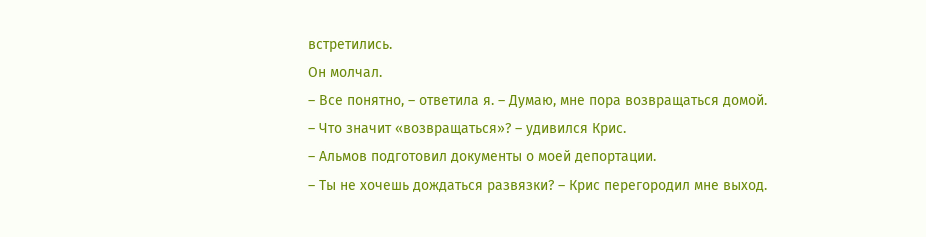встретились.
Он молчал.
– Все понятно, – ответила я. – Думаю, мне пора возвращаться домой.
– Что значит «возвращаться»? – удивился Крис.
– Альмов подготовил документы о моей депортации.
– Ты не хочешь дождаться развязки? – Крис перегородил мне выход.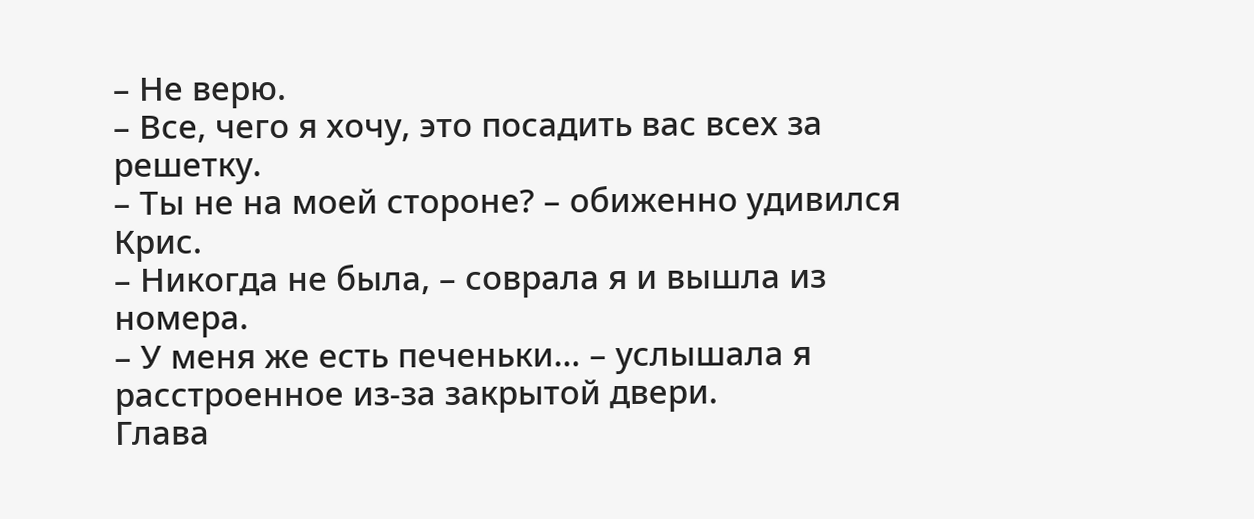– Не верю.
– Все, чего я хочу, это посадить вас всех за решетку.
– Ты не на моей стороне? – обиженно удивился Крис.
– Никогда не была, – соврала я и вышла из номера.
– У меня же есть печеньки… – услышала я расстроенное из-за закрытой двери.
Глава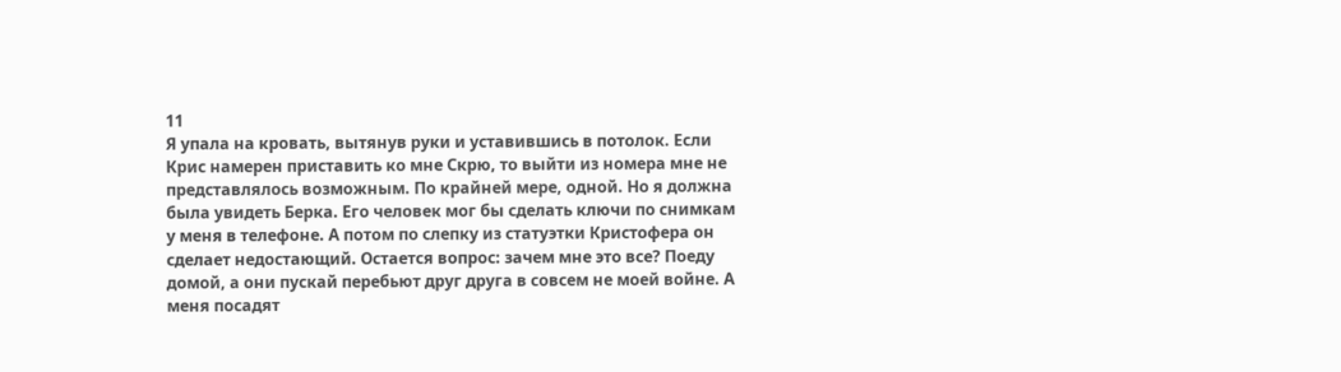11
Я упала на кровать, вытянув руки и уставившись в потолок. Если Крис намерен приставить ко мне Скрю, то выйти из номера мне не представлялось возможным. По крайней мере, одной. Но я должна была увидеть Берка. Его человек мог бы сделать ключи по снимкам у меня в телефоне. А потом по слепку из статуэтки Кристофера он сделает недостающий. Остается вопрос: зачем мне это все? Поеду домой, а они пускай перебьют друг друга в совсем не моей войне. А меня посадят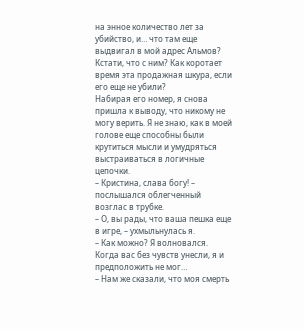на энное количество лет за убийство, и… что там еще выдвигал в мой адрес Альмов?
Кстати, что с ним? Как коротает время эта продажная шкура, если его еще не убили?
Набирая его номер, я снова пришла к выводу, что никому не могу верить. Я не знаю, как в моей голове еще способны были крутиться мысли и умудряться выстраиваться в логичные цепочки.
– Кристина, слава богу! – послышался облегченный возглас в трубке.
– О, вы рады, что ваша пешка еще в игре, – ухмыльнулась я.
– Как можно? Я волновался. Когда вас без чувств унесли, я и предположить не мог…
– Нам же сказали, что моя смерть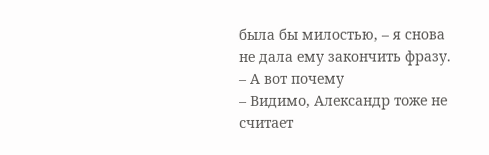была бы милостью, – я снова не дала ему закончить фразу. – А вот почему
– Видимо, Александр тоже не считает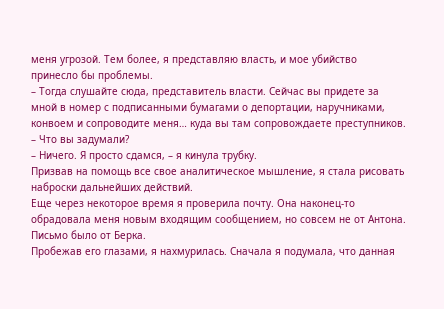меня угрозой. Тем более, я представляю власть, и мое убийство принесло бы проблемы.
– Тогда слушайте сюда, представитель власти. Сейчас вы придете за мной в номер с подписанными бумагами о депортации, наручниками, конвоем и сопроводите меня… куда вы там сопровождаете преступников.
– Что вы задумали?
– Ничего. Я просто сдамся, – я кинула трубку.
Призвав на помощь все свое аналитическое мышление, я стала рисовать наброски дальнейших действий.
Еще через некоторое время я проверила почту. Она наконец-то обрадовала меня новым входящим сообщением, но совсем не от Антона. Письмо было от Берка.
Пробежав его глазами, я нахмурилась. Сначала я подумала, что данная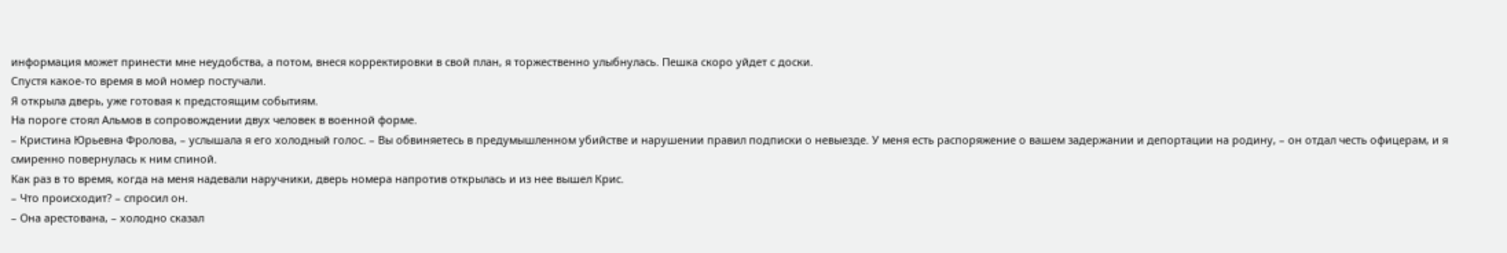информация может принести мне неудобства, а потом, внеся корректировки в свой план, я торжественно улыбнулась. Пешка скоро уйдет с доски.
Спустя какое-то время в мой номер постучали.
Я открыла дверь, уже готовая к предстоящим событиям.
На пороге стоял Альмов в сопровождении двух человек в военной форме.
– Кристина Юрьевна Фролова, – услышала я его холодный голос. – Вы обвиняетесь в предумышленном убийстве и нарушении правил подписки о невыезде. У меня есть распоряжение о вашем задержании и депортации на родину, – он отдал честь офицерам, и я смиренно повернулась к ним спиной.
Как раз в то время, когда на меня надевали наручники, дверь номера напротив открылась и из нее вышел Крис.
– Что происходит? – спросил он.
– Она арестована, – холодно сказал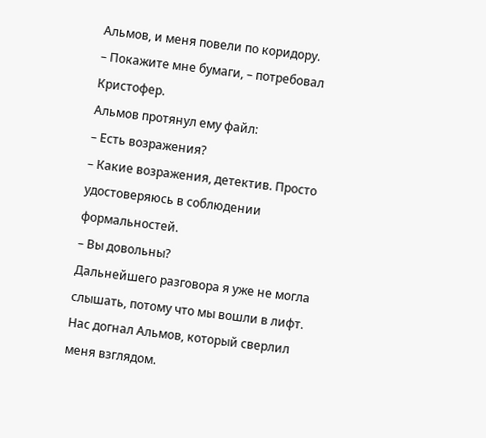Альмов, и меня повели по коридору.
– Покажите мне бумаги, – потребовал Кристофер.
Альмов протянул ему файл:
– Есть возражения?
– Какие возражения, детектив. Просто удостоверяюсь в соблюдении формальностей.
– Вы довольны?
Дальнейшего разговора я уже не могла слышать, потому что мы вошли в лифт.
Нас догнал Альмов, который сверлил меня взглядом.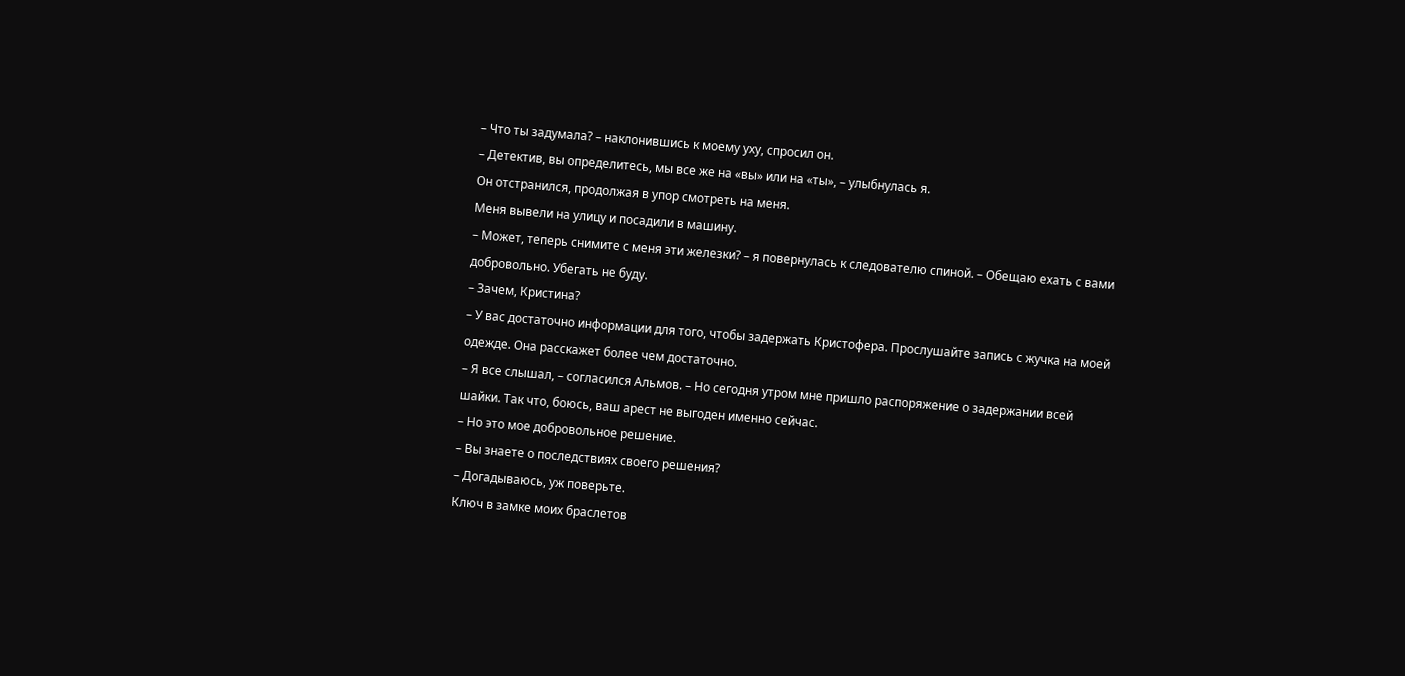– Что ты задумала? – наклонившись к моему уху, спросил он.
– Детектив, вы определитесь, мы все же на «вы» или на «ты», – улыбнулась я.
Он отстранился, продолжая в упор смотреть на меня.
Меня вывели на улицу и посадили в машину.
– Может, теперь снимите с меня эти железки? – я повернулась к следователю спиной. – Обещаю ехать с вами добровольно. Убегать не буду.
– Зачем, Кристина?
– У вас достаточно информации для того, чтобы задержать Кристофера. Прослушайте запись с жучка на моей одежде. Она расскажет более чем достаточно.
– Я все слышал, – согласился Альмов. – Но сегодня утром мне пришло распоряжение о задержании всей шайки. Так что, боюсь, ваш арест не выгоден именно сейчас.
– Но это мое добровольное решение.
– Вы знаете о последствиях своего решения?
– Догадываюсь, уж поверьте.
Ключ в замке моих браслетов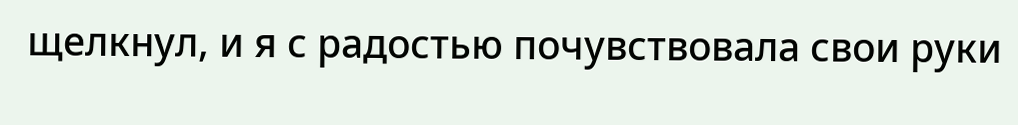щелкнул, и я с радостью почувствовала свои руки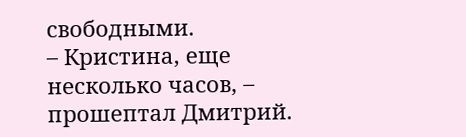свободными.
– Кристина, еще несколько часов, – прошептал Дмитрий.